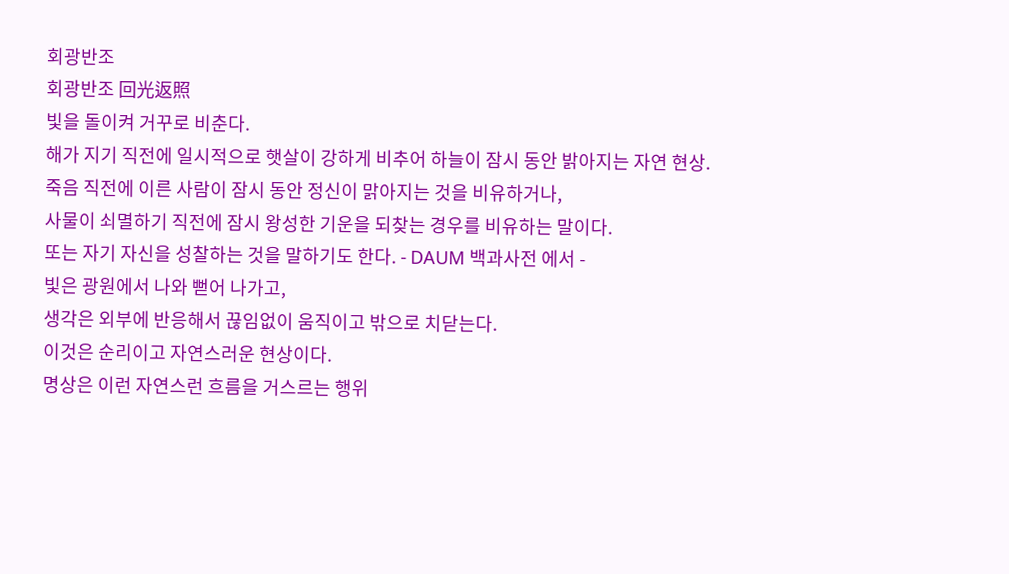회광반조
회광반조 回光返照
빛을 돌이켜 거꾸로 비춘다.
해가 지기 직전에 일시적으로 햇살이 강하게 비추어 하늘이 잠시 동안 밝아지는 자연 현상.
죽음 직전에 이른 사람이 잠시 동안 정신이 맑아지는 것을 비유하거나,
사물이 쇠멸하기 직전에 잠시 왕성한 기운을 되찾는 경우를 비유하는 말이다.
또는 자기 자신을 성찰하는 것을 말하기도 한다. - DAUM 백과사전 에서 -
빛은 광원에서 나와 뻗어 나가고,
생각은 외부에 반응해서 끊임없이 움직이고 밖으로 치닫는다.
이것은 순리이고 자연스러운 현상이다.
명상은 이런 자연스런 흐름을 거스르는 행위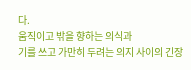다.
움직이고 밖을 향하는 의식과
기를 쓰고 가만히 두려는 의지 사이의 긴장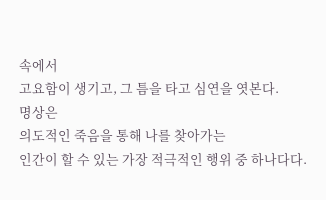속에서
고요함이 생기고, 그 틈을 타고 심연을 엿본다.
명상은
의도적인 죽음을 통해 나를 찾아가는
인간이 할 수 있는 가장 적극적인 행위 중 하나다다.